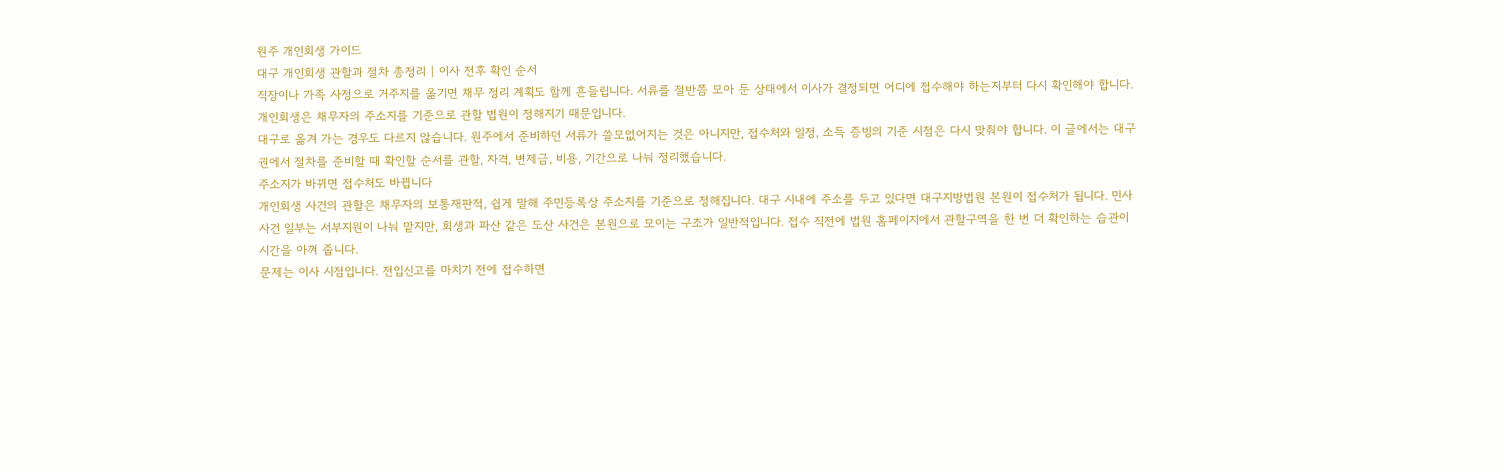원주 개인회생 가이드
대구 개인회생 관할과 절차 총정리 | 이사 전후 확인 순서
직장이나 가족 사정으로 거주지를 옮기면 채무 정리 계획도 함께 흔들립니다. 서류를 절반쯤 모아 둔 상태에서 이사가 결정되면 어디에 접수해야 하는지부터 다시 확인해야 합니다. 개인회생은 채무자의 주소지를 기준으로 관할 법원이 정해지기 때문입니다.
대구로 옮겨 가는 경우도 다르지 않습니다. 원주에서 준비하던 서류가 쓸모없어지는 것은 아니지만, 접수처와 일정, 소득 증빙의 기준 시점은 다시 맞춰야 합니다. 이 글에서는 대구권에서 절차를 준비할 때 확인할 순서를 관할, 자격, 변제금, 비용, 기간으로 나눠 정리했습니다.
주소지가 바뀌면 접수처도 바뀝니다
개인회생 사건의 관할은 채무자의 보통재판적, 쉽게 말해 주민등록상 주소지를 기준으로 정해집니다. 대구 시내에 주소를 두고 있다면 대구지방법원 본원이 접수처가 됩니다. 민사 사건 일부는 서부지원이 나눠 맡지만, 회생과 파산 같은 도산 사건은 본원으로 모이는 구조가 일반적입니다. 접수 직전에 법원 홈페이지에서 관할구역을 한 번 더 확인하는 습관이 시간을 아껴 줍니다.
문제는 이사 시점입니다. 전입신고를 마치기 전에 접수하면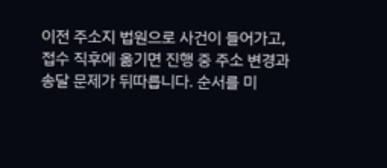이전 주소지 법원으로 사건이 들어가고, 접수 직후에 옮기면 진행 중 주소 변경과 송달 문제가 뒤따릅니다. 순서를 미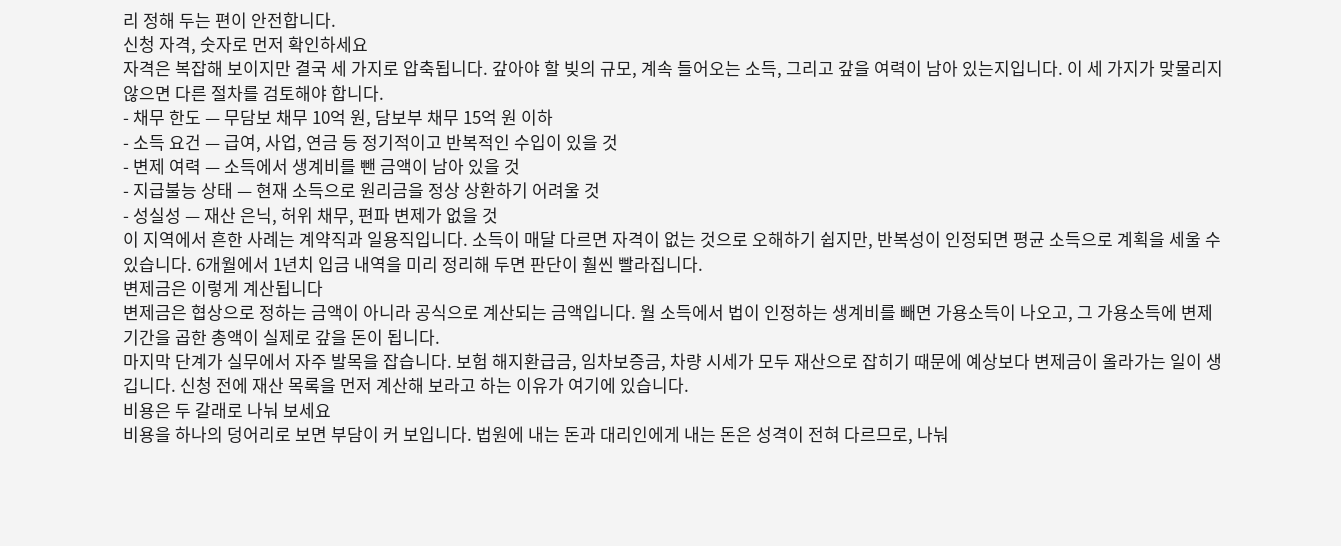리 정해 두는 편이 안전합니다.
신청 자격, 숫자로 먼저 확인하세요
자격은 복잡해 보이지만 결국 세 가지로 압축됩니다. 갚아야 할 빚의 규모, 계속 들어오는 소득, 그리고 갚을 여력이 남아 있는지입니다. 이 세 가지가 맞물리지 않으면 다른 절차를 검토해야 합니다.
- 채무 한도 — 무담보 채무 10억 원, 담보부 채무 15억 원 이하
- 소득 요건 — 급여, 사업, 연금 등 정기적이고 반복적인 수입이 있을 것
- 변제 여력 — 소득에서 생계비를 뺀 금액이 남아 있을 것
- 지급불능 상태 — 현재 소득으로 원리금을 정상 상환하기 어려울 것
- 성실성 — 재산 은닉, 허위 채무, 편파 변제가 없을 것
이 지역에서 흔한 사례는 계약직과 일용직입니다. 소득이 매달 다르면 자격이 없는 것으로 오해하기 쉽지만, 반복성이 인정되면 평균 소득으로 계획을 세울 수 있습니다. 6개월에서 1년치 입금 내역을 미리 정리해 두면 판단이 훨씬 빨라집니다.
변제금은 이렇게 계산됩니다
변제금은 협상으로 정하는 금액이 아니라 공식으로 계산되는 금액입니다. 월 소득에서 법이 인정하는 생계비를 빼면 가용소득이 나오고, 그 가용소득에 변제 기간을 곱한 총액이 실제로 갚을 돈이 됩니다.
마지막 단계가 실무에서 자주 발목을 잡습니다. 보험 해지환급금, 임차보증금, 차량 시세가 모두 재산으로 잡히기 때문에 예상보다 변제금이 올라가는 일이 생깁니다. 신청 전에 재산 목록을 먼저 계산해 보라고 하는 이유가 여기에 있습니다.
비용은 두 갈래로 나눠 보세요
비용을 하나의 덩어리로 보면 부담이 커 보입니다. 법원에 내는 돈과 대리인에게 내는 돈은 성격이 전혀 다르므로, 나눠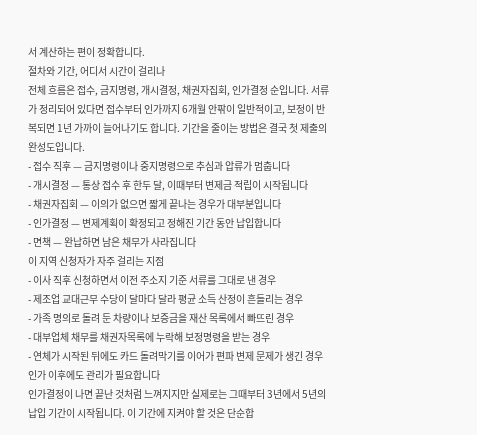서 계산하는 편이 정확합니다.
절차와 기간, 어디서 시간이 걸리나
전체 흐름은 접수, 금지명령, 개시결정, 채권자집회, 인가결정 순입니다. 서류가 정리되어 있다면 접수부터 인가까지 6개월 안팎이 일반적이고, 보정이 반복되면 1년 가까이 늘어나기도 합니다. 기간을 줄이는 방법은 결국 첫 제출의 완성도입니다.
- 접수 직후 — 금지명령이나 중지명령으로 추심과 압류가 멈춥니다
- 개시결정 — 통상 접수 후 한두 달, 이때부터 변제금 적립이 시작됩니다
- 채권자집회 — 이의가 없으면 짧게 끝나는 경우가 대부분입니다
- 인가결정 — 변제계획이 확정되고 정해진 기간 동안 납입합니다
- 면책 — 완납하면 남은 채무가 사라집니다
이 지역 신청자가 자주 걸리는 지점
- 이사 직후 신청하면서 이전 주소지 기준 서류를 그대로 낸 경우
- 제조업 교대근무 수당이 달마다 달라 평균 소득 산정이 흔들리는 경우
- 가족 명의로 돌려 둔 차량이나 보증금을 재산 목록에서 빠뜨린 경우
- 대부업체 채무를 채권자목록에 누락해 보정명령을 받는 경우
- 연체가 시작된 뒤에도 카드 돌려막기를 이어가 편파 변제 문제가 생긴 경우
인가 이후에도 관리가 필요합니다
인가결정이 나면 끝난 것처럼 느껴지지만 실제로는 그때부터 3년에서 5년의 납입 기간이 시작됩니다. 이 기간에 지켜야 할 것은 단순합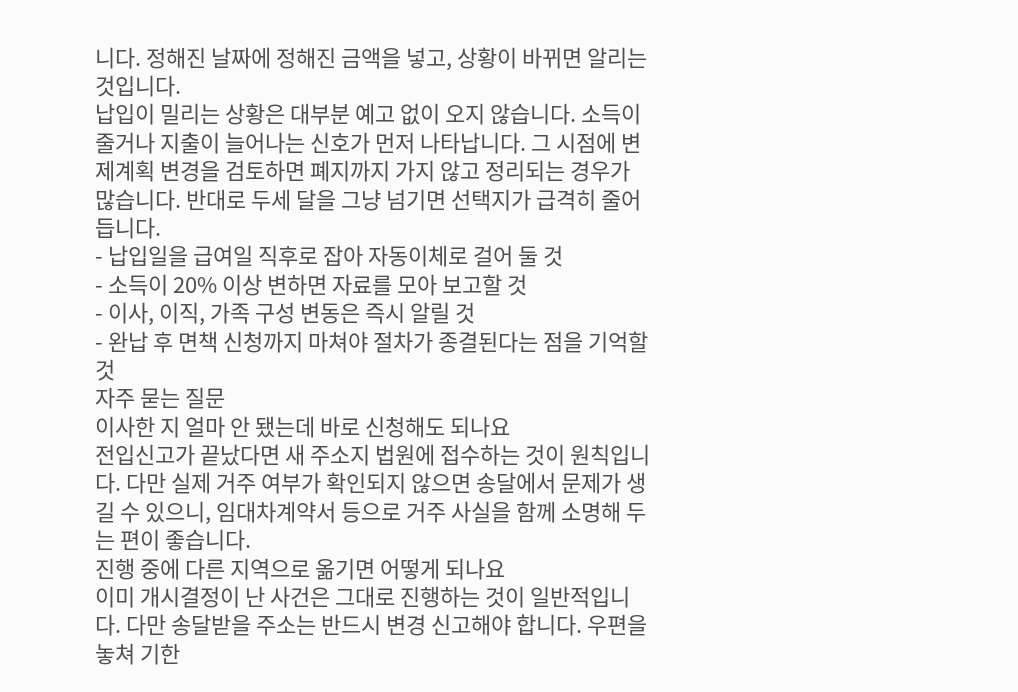니다. 정해진 날짜에 정해진 금액을 넣고, 상황이 바뀌면 알리는 것입니다.
납입이 밀리는 상황은 대부분 예고 없이 오지 않습니다. 소득이 줄거나 지출이 늘어나는 신호가 먼저 나타납니다. 그 시점에 변제계획 변경을 검토하면 폐지까지 가지 않고 정리되는 경우가 많습니다. 반대로 두세 달을 그냥 넘기면 선택지가 급격히 줄어듭니다.
- 납입일을 급여일 직후로 잡아 자동이체로 걸어 둘 것
- 소득이 20% 이상 변하면 자료를 모아 보고할 것
- 이사, 이직, 가족 구성 변동은 즉시 알릴 것
- 완납 후 면책 신청까지 마쳐야 절차가 종결된다는 점을 기억할 것
자주 묻는 질문
이사한 지 얼마 안 됐는데 바로 신청해도 되나요
전입신고가 끝났다면 새 주소지 법원에 접수하는 것이 원칙입니다. 다만 실제 거주 여부가 확인되지 않으면 송달에서 문제가 생길 수 있으니, 임대차계약서 등으로 거주 사실을 함께 소명해 두는 편이 좋습니다.
진행 중에 다른 지역으로 옮기면 어떻게 되나요
이미 개시결정이 난 사건은 그대로 진행하는 것이 일반적입니다. 다만 송달받을 주소는 반드시 변경 신고해야 합니다. 우편을 놓쳐 기한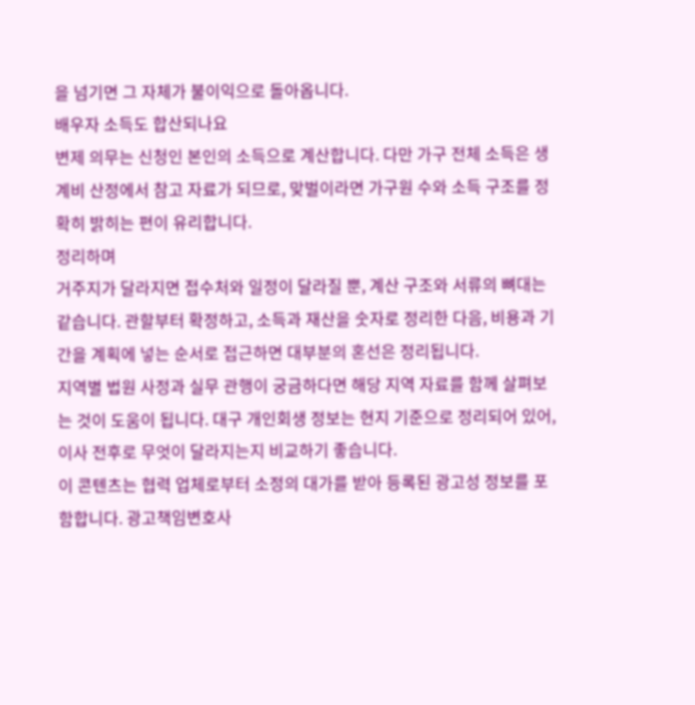을 넘기면 그 자체가 불이익으로 돌아옵니다.
배우자 소득도 합산되나요
변제 의무는 신청인 본인의 소득으로 계산합니다. 다만 가구 전체 소득은 생계비 산정에서 참고 자료가 되므로, 맞벌이라면 가구원 수와 소득 구조를 정확히 밝히는 편이 유리합니다.
정리하며
거주지가 달라지면 접수처와 일정이 달라질 뿐, 계산 구조와 서류의 뼈대는 같습니다. 관할부터 확정하고, 소득과 재산을 숫자로 정리한 다음, 비용과 기간을 계획에 넣는 순서로 접근하면 대부분의 혼선은 정리됩니다.
지역별 법원 사정과 실무 관행이 궁금하다면 해당 지역 자료를 함께 살펴보는 것이 도움이 됩니다. 대구 개인회생 정보는 현지 기준으로 정리되어 있어, 이사 전후로 무엇이 달라지는지 비교하기 좋습니다.
이 콘텐츠는 협력 업체로부터 소정의 대가를 받아 등록된 광고성 정보를 포함합니다. 광고책임변호사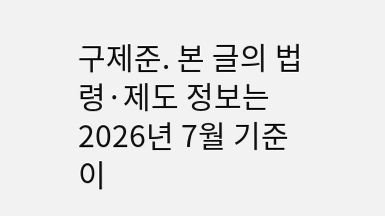구제준. 본 글의 법령·제도 정보는 2026년 7월 기준이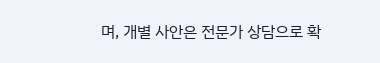며, 개별 사안은 전문가 상담으로 확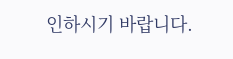인하시기 바랍니다.